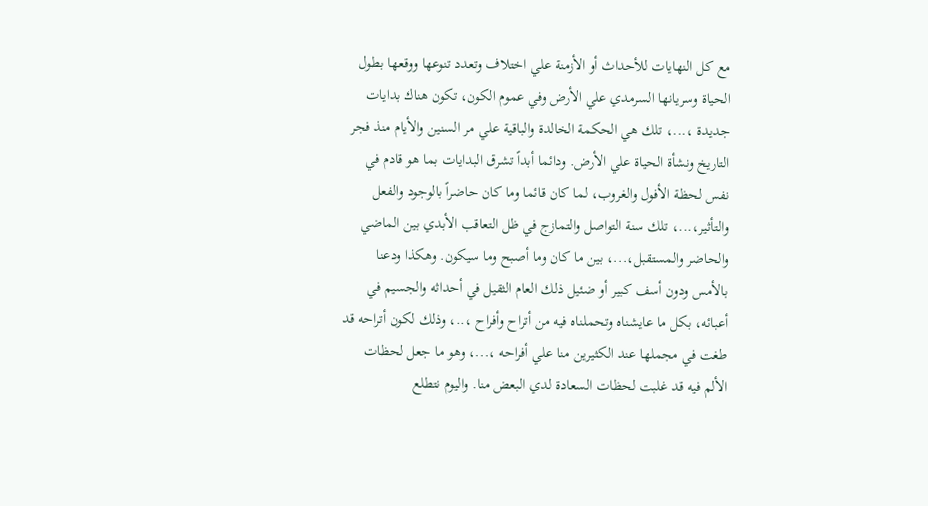مع كل النهايات للأحداث أو الأزمنة علي اختلاف وتعدد تنوعها ووقعها بطول الحياة وسريانها السرمدي علي الأرض وفي عموم الكون، تكون هناك بدايات جديدة ،...، تلك هي الحكمة الخالدة والباقية علي مر السنين والأيام منذ فجر التاريخ ونشأة الحياة علي الأرض. ودائما أبداً تشرق البدايات بما هو قادم في نفس لحظة الأفول والغروب، لما كان قائما وما كان حاضراً بالوجود والفعل والتأثير،...، تلك سنة التواصل والتمازج في ظل التعاقب الأبدي بين الماضي والحاضر والمستقبل،...، بين ما كان وما أصبح وما سيكون. وهكذا ودعنا بالأمس ودون أسف كبير أو ضئيل ذلك العام الثقيل في أحداثه والجسيم في أعبائه، بكل ما عايشناه وتحملناه فيه من أتراح وأفراح ،..، وذلك لكون أتراحه قد طغت في مجملها عند الكثيرين منا علي أفراحه ،...، وهو ما جعل لحظات الألم فيه قد غلبت لحظات السعادة لدي البعض منا. واليوم نتطلع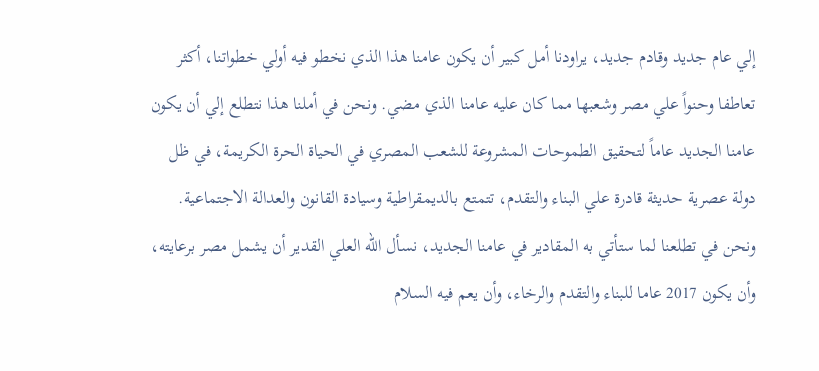إلي عام جديد وقادم جديد، يراودنا أمل كبير أن يكون عامنا هذا الذي نخطو فيه أولي خطواتنا، أكثر تعاطفا وحنواً علي مصر وشعبها مما كان عليه عامنا الذي مضي. ونحن في أملنا هذا نتطلع إلي أن يكون عامنا الجديد عاماً لتحقيق الطموحات المشروعة للشعب المصري في الحياة الحرة الكريمة، في ظل دولة عصرية حديثة قادرة علي البناء والتقدم، تتمتع بالديمقراطية وسيادة القانون والعدالة الاجتماعية. ونحن في تطلعنا لما ستأتي به المقادير في عامنا الجديد، نسأل الله العلي القدير أن يشمل مصر برعايته، وأن يكون 2017 عاما للبناء والتقدم والرخاء، وأن يعم فيه السلام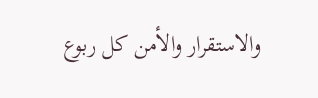والاستقرار والأمن كل ربوع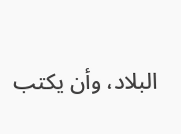البلاد، وأن يكتب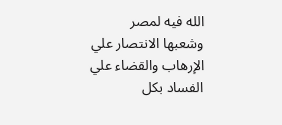الله فيه لمصر وشعبها الانتصار علي الإرهاب والقضاء علي الفساد بكل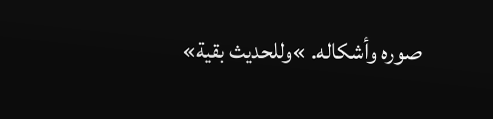صوره وأشكاله. »وللحديث بقية»